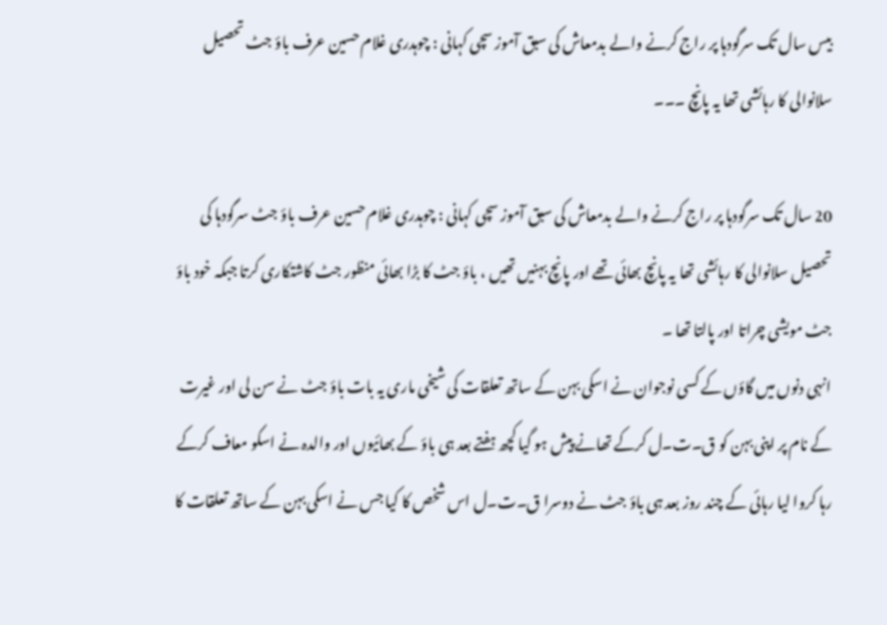بیس سال تک سرگودہا پر راج کرنے والے بدمعاش کی سبق آموز سچی کہانی : چوہدری غلام حسین عرف باؤ جٹ تحصیل سلانوالی کا رہائشی تھا یہ پانچ ۔۔۔

20 سال تک سرگودہا پر راج کرنے والے بدمعاش کی سبق آموز سچی کہانی : چوہدری غلام حسین عرف باؤ جٹ سرگودہا کی تحصیل سلانوالی کا رہائشی تھا یہ پانچ بھائی تھے اور پانچ بہنیں تھیں ، باؤ جٹ کا بڑا بھائی منظور جٹ کاشتکاری کرتا جبکہ خود باؤ جٹ مویشی چراتا اور پالتا تھا ۔
انہی دنوں میں گاؤں کے کسی نوجوان نے اسکی بہن کے ساتھ تعلقات کی شیخی ماری یہ بات باؤ جٹ نے سن لی اور غیرت کے نام پر اپنی بہن کو ق۔ت۔ل کرکے تھانے پیش ہو گیا کچھ ہفتے بعد ہی باؤ کے بھائیوں اور والدہ نے اسکو معاف کرکے رہا کروا لیا رہائی کے چند روز بعد ہی باؤ جٹ نے دوسرا ق۔ت۔ل اس شخص کا کیا جس نے اسکی بہن کے ساتھ تعلقات کا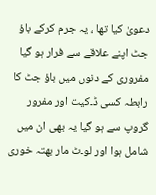دعویٰ کیا تھا ، یہ جرم کرکے باؤ جٹ اپنے علاقے سے فرار ہو گیا مفروری کے دنوں میں باؤ جٹ کا رابطہ کسی ڈ۔کیت اور مفرور گروپ سے ہو گیا یہ بھی ان میں شامل ہوا اور لو۔ٹ مار بھتہ خوری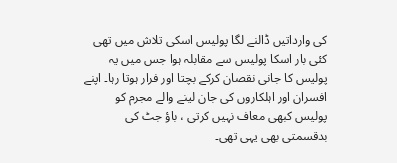کی وارداتیں ڈالنے لگا پولیس اسکی تلاش میں تھی کئی بار اسکا پولیس سے مقابلہ ہوا جس میں یہ پولیس کا جانی نقصان کرکے بچتا اور فرار ہوتا رہا۔ اپنے افسران اور اہلکاروں کی جان لینے والے مجرم کو پولیس کبھی معاف نہیں کرتی ، باؤ جٹ کی بدقسمتی بھی یہی تھی۔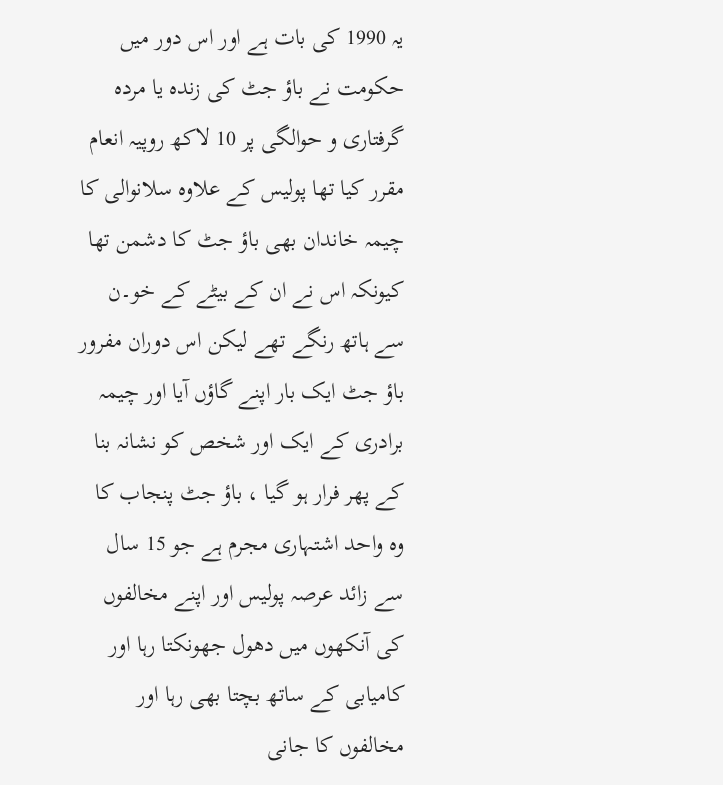یہ 1990 کی بات ہے اور اس دور میں حکومت نے باؤ جٹ کی زندہ یا مردہ گرفتاری و حوالگی پر 10 لاکھ روپیہ انعام مقرر کیا تھا پولیس کے علاوہ سلانوالی کا چیمہ خاندان بھی باؤ جٹ کا دشمن تھا کیونکہ اس نے ان کے بیٹے کے خو۔ن سے ہاتھ رنگے تھے لیکن اس دوران مفرور باؤ جٹ ایک بار اپنے گاؤں آیا اور چیمہ برادری کے ایک اور شخص کو نشانہ بنا کے پھر فرار ہو گیا ، باؤ جٹ پنجاب کا وہ واحد اشتہاری مجرم ہے جو 15 سال سے زائد عرصہ پولیس اور اپنے مخالفوں کی آنکھوں میں دھول جھونکتا رہا اور کامیابی کے ساتھ بچتا بھی رہا اور مخالفوں کا جانی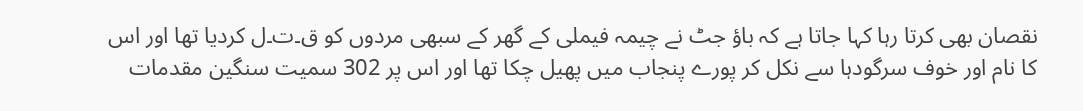نقصان بھی کرتا رہا کہا جاتا ہے کہ باؤ جٹ نے چیمہ فیملی کے گھر کے سبھی مردوں کو ق۔ت۔ل کردیا تھا اور اس کا نام اور خوف سرگودہا سے نکل کر پورے پنجاب میں پھیل چکا تھا اور اس پر 302 سمیت سنگین مقدمات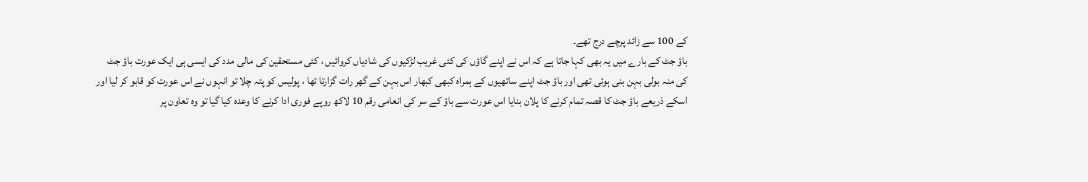کے 100 سے زائد پرچے درج تھے۔
باؤ جٹ کے بارے میں یہ بھی کہا جاتا ہے کہ اس نے اپنے گاؤں کی کئی غریب لڑکیوں کی شادیاں کروائیں ، کئی مستحقین کی مالی مدد کی ایسی ہی ایک عورت باؤ جٹ کی منہ بولی بہن بنی ہوئی تھی اور باؤ جٹ اپنے ساتھیوں کے ہمراہ کبھی کبھار اس بہن کے گھر رات گزارتا تھا ، پولیس کو پتہ چلا تو انہوں نے اس عورت کو قابو کر لیا اور اسکے ذریعے باؤ جٹ کا قصہ تمام کرنے کا پلان بنایا اس عورت سے باؤ کے سر کی انعامی رقم 10 لاکھ روپے فوری ادا کرنے کا وعدہ کیا گیا تو وہ تعاون پر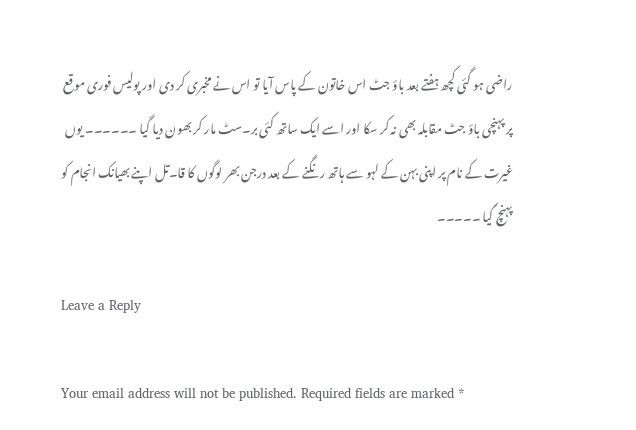راضی ہو گئی کچھ ہفتے بعد باؤ جٹ اس خاتون کے پاس آیا تو اس نے مخبری کر دی اور پولیس فوری موقع پر پہنچی باؤ جٹ مقابلہ بھی نہ کر سکا اور اسے ایک ساتھ کئی بر۔سٹ مار کر بھون دیا گیا ۔۔۔۔۔۔ یوں غیرت کے نام پر اپنی بہن کے لہو سے ہاتھ رنگنے کے بعد درجن بھر لوگوں کا قا۔تل اپنے بھیانک انجام کو پہنچ گیا ۔۔۔۔۔

Leave a Reply

Your email address will not be published. Required fields are marked *